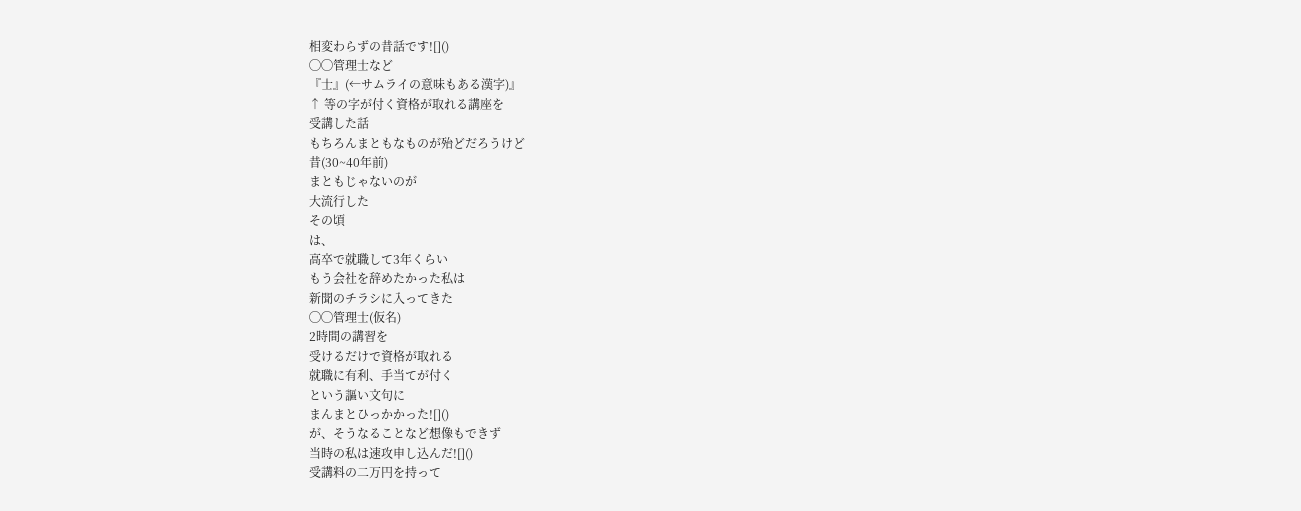相変わらずの昔話です![]()
◯◯管理士など
『士』(←サムライの意味もある漢字)』
↑ 等の字が付く資格が取れる講座を
受講した話
もちろんまともなものが殆どだろうけど
昔(30~40年前)
まともじゃないのが
大流行した
その頃
は、
高卒で就職して3年くらい
もう会社を辞めたかった私は
新聞のチラシに入ってきた
◯◯管理士(仮名)
2時間の講習を
受けるだけで資格が取れる
就職に有利、手当てが付く
という謳い文句に
まんまとひっかかった![]()
が、そうなることなど想像もできず
当時の私は速攻申し込んだ![]()
受講料の二万円を持って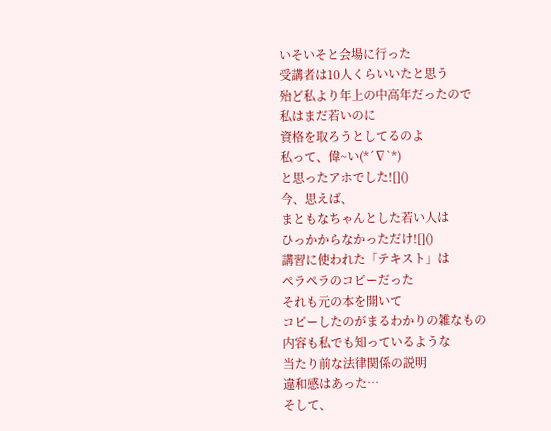いそいそと会場に行った
受講者は10人くらいいたと思う
殆ど私より年上の中高年だったので
私はまだ若いのに
資格を取ろうとしてるのよ
私って、偉~い(*´∇`*)
と思ったアホでした![]()
今、思えば、
まともなちゃんとした若い人は
ひっかからなかっただけ![]()
講習に使われた「テキスト」は
ペラペラのコピーだった
それも元の本を開いて
コピーしたのがまるわかりの雑なもの
内容も私でも知っているような
当たり前な法律関係の説明
違和感はあった…
そして、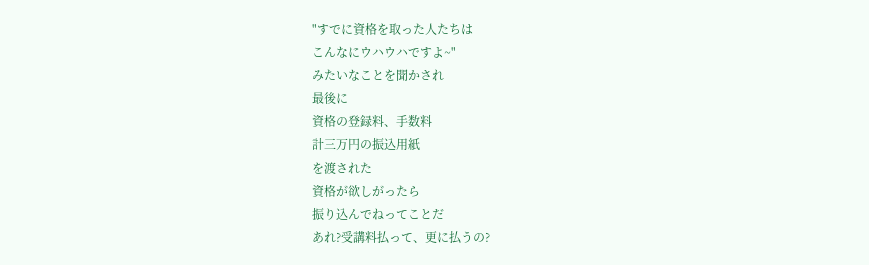"すでに資格を取った人たちは
こんなにウハウハですよ~"
みたいなことを聞かされ
最後に
資格の登録料、手数料
計三万円の振込用紙
を渡された
資格が欲しがったら
振り込んでねってことだ
あれ?受講料払って、更に払うの?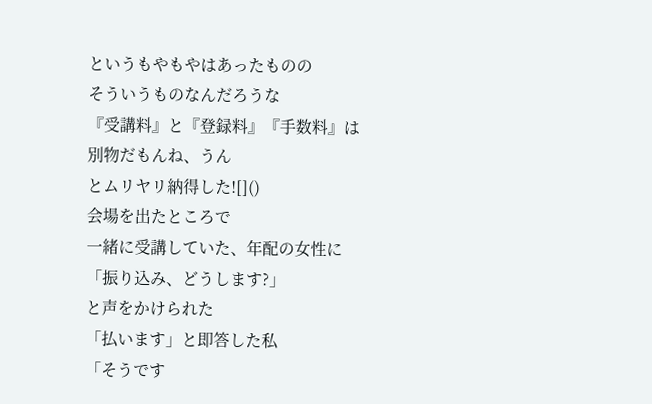というもやもやはあったものの
そういうものなんだろうな
『受講料』と『登録料』『手数料』は
別物だもんね、うん
とムリヤリ納得した![]()
会場を出たところで
一緒に受講していた、年配の女性に
「振り込み、どうします?」
と声をかけられた
「払います」と即答した私
「そうです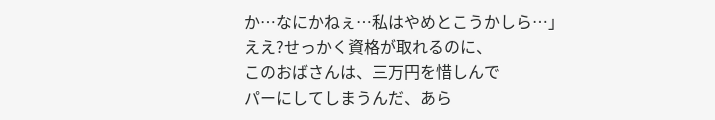か…なにかねぇ…私はやめとこうかしら…」
ええ?せっかく資格が取れるのに、
このおばさんは、三万円を惜しんで
パーにしてしまうんだ、あら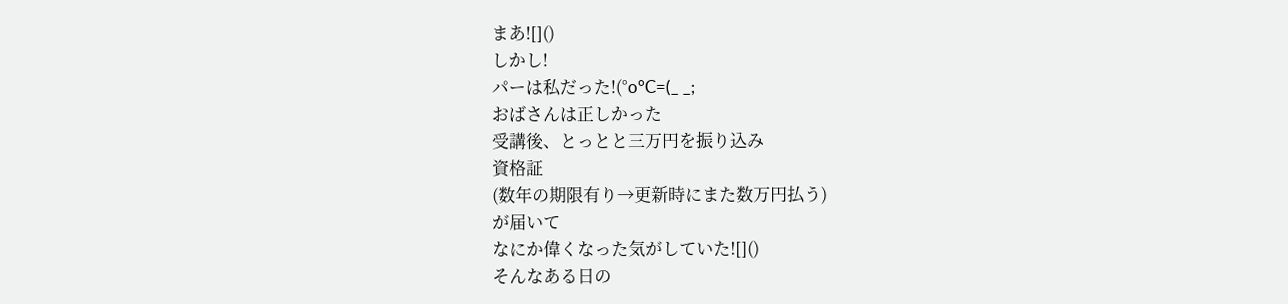まあ![]()
しかし!
パーは私だった!(°o°C=(_ _;
おばさんは正しかった
受講後、とっとと三万円を振り込み
資格証
(数年の期限有り→更新時にまた数万円払う)
が届いて
なにか偉くなった気がしていた![]()
そんなある日の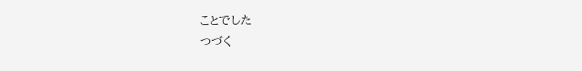ことでした
つづく